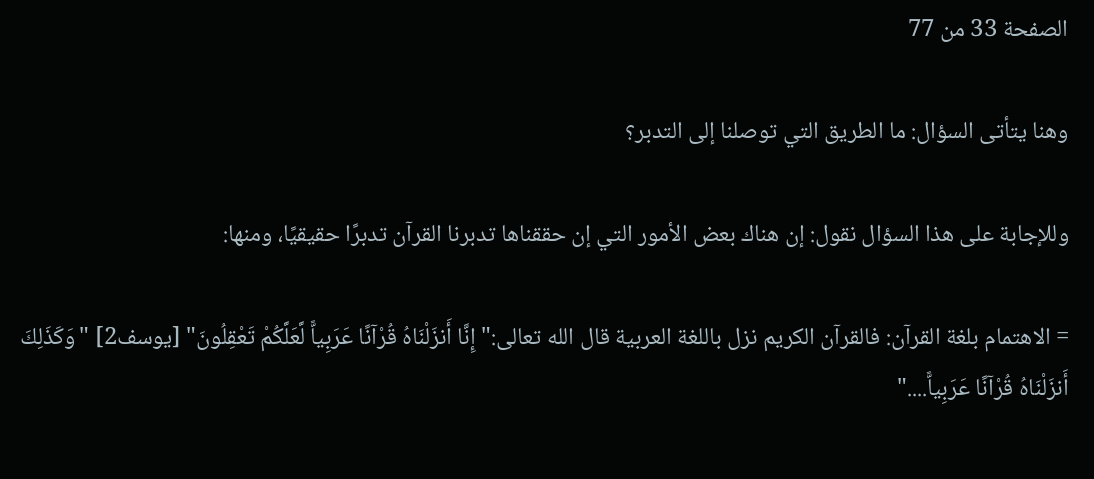الصفحة 33 من 77

وهنا يتأتى السؤال: ما الطريق التي توصلنا إلى التدبر؟

وللإجابة على هذا السؤال نقول: إن هناك بعض الأمور التي إن حققناها تدبرنا القرآن تدبرًا حقيقيًا، ومنها:

= الاهتمام بلغة القرآن: فالقرآن الكريم نزل باللغة العربية قال الله تعالى:"إِنَّا أَنزَلْنَاهُ قُرْآنًا عَرَبِياًّ لَّعَلَّكُمْ تَعْقِلُونَ" [يوسف2] "وَكَذَلِكَ أَنزَلْنَاهُ قُرْآنًا عَرَبِياًّ...."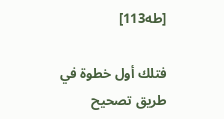[طه113]

فتلك أول خطوة في طريق تصحيح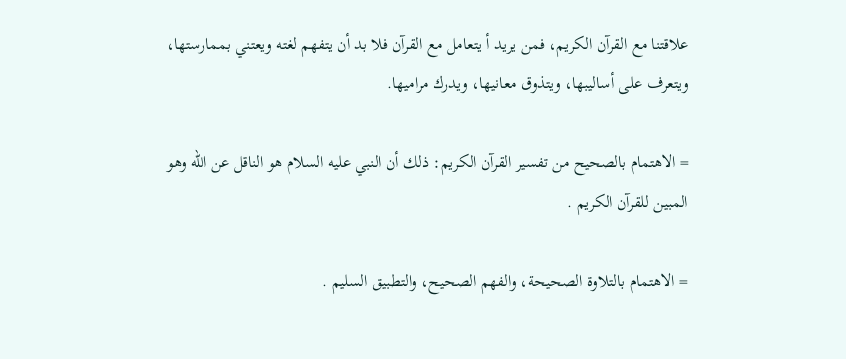علاقتنا مع القرآن الكريم، فمن يريد أ يتعامل مع القرآن فلا بد أن يتفهم لغته ويعتني بممارستها، ويتعرف على أساليبها، ويتذوق معانيها، ويدرك مراميها.

= الاهتمام بالصحيح من تفسير القرآن الكريم: ذلك أن النبي عليه السلام هو الناقل عن الله وهو المبين للقرآن الكريم .

= الاهتمام بالتلاوة الصحيحة، والفهم الصحيح، والتطبيق السليم .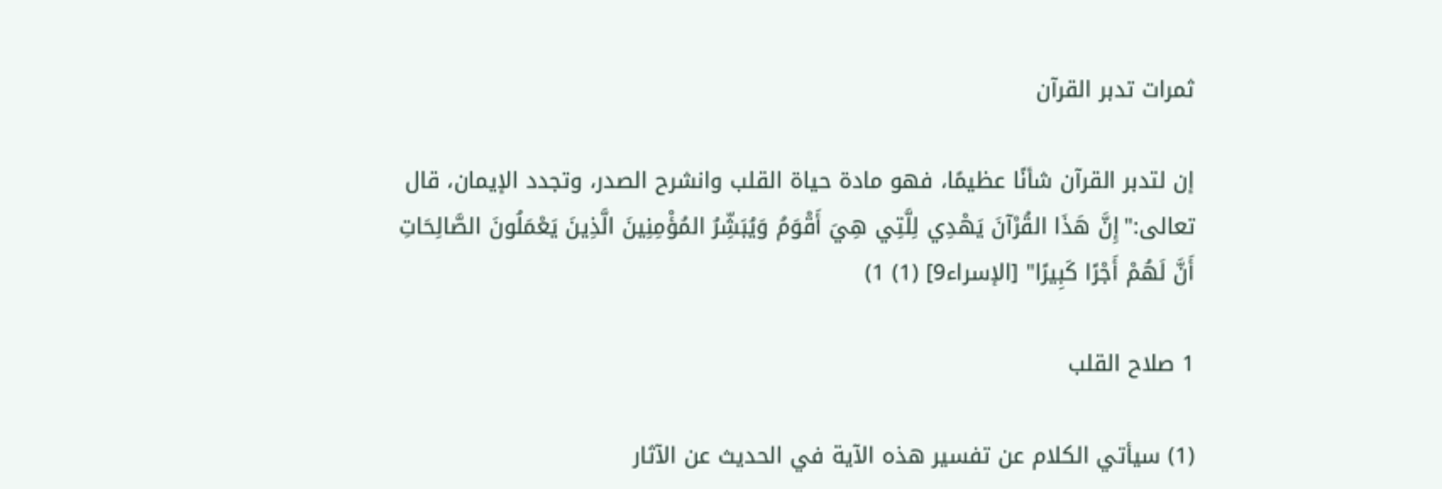ثمرات تدبر القرآن

إن لتدبر القرآن شأنًا عظيمًا، فهو مادة حياة القلب وانشرح الصدر، وتجدد الإيمان، قال تعالى:"إِنَّ هَذَا القُرْآنَ يَهْدِي لِلَّتِي هِيَ أَقْوَمُ وَيُبَشِّرُ المُؤْمِنِينَ الَّذِينَ يَعْمَلُونَ الصَّالِحَاتِ أَنَّ لَهُمْ أَجْرًا كَبِيرًا" [الإسراء9] (1) 1)

1 صلاح القلب

(1) سيأتي الكلام عن تفسير هذه الآية في الحديث عن الآثار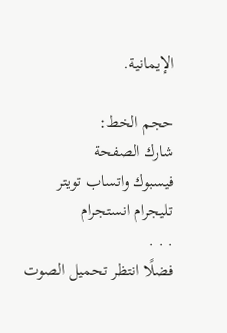الإيمانية.

حجم الخط:
شارك الصفحة
فيسبوك واتساب تويتر تليجرام انستجرام
. . .
فضلًا انتظر تحميل الصوت